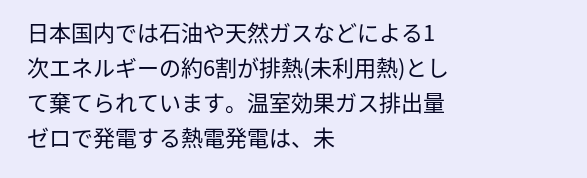日本国内では石油や天然ガスなどによる1次エネルギーの約6割が排熱(未利用熱)として棄てられています。温室効果ガス排出量ゼロで発電する熱電発電は、未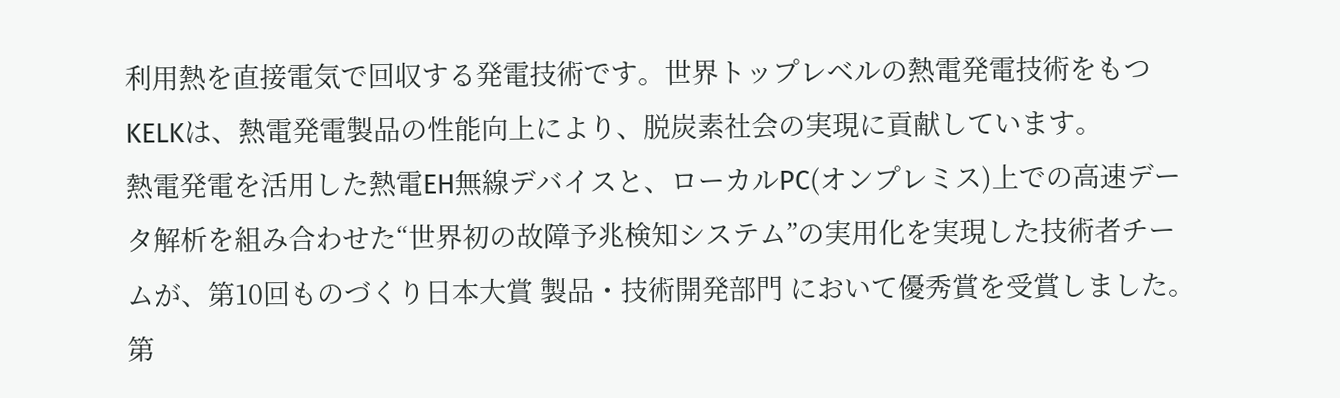利用熱を直接電気で回収する発電技術です。世界トップレベルの熱電発電技術をもつKELKは、熱電発電製品の性能向上により、脱炭素社会の実現に貢献しています。
熱電発電を活用した熱電EH無線デバイスと、ローカルPC(オンプレミス)上での高速データ解析を組み合わせた“世界初の故障予兆検知システム”の実用化を実現した技術者チームが、第10回ものづくり日本大賞 製品・技術開発部門 において優秀賞を受賞しました。
第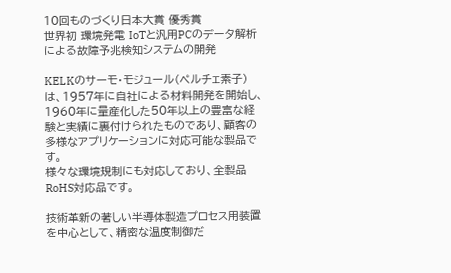10回ものづくり日本大賞 優秀賞
世界初 環境発電 IoTと汎用PCのデータ解析による故障予兆検知システムの開発

KELKのサーモ・モジュール(ペルチェ素子)は、1957年に自社による材料開発を開始し、1960年に量産化した50年以上の豊富な経験と実績に裏付けられたものであり、顧客の多様なアプリケーションに対応可能な製品です。
様々な環境規制にも対応しており、全製品RoHS対応品です。

技術革新の著しい半導体製造プロセス用装置を中心として、精密な温度制御だ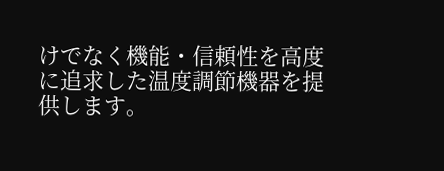けでなく機能・信頼性を高度に追求した温度調節機器を提供します。